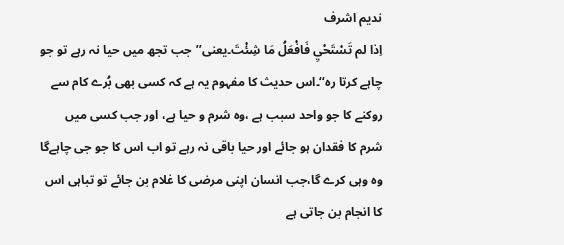ندیم اشرف
اِذا لم تَسْتَحْيِ فَافْعَلُ مَا شِئْتَ۔یعنی’’جب تجھ میں حیا نہ رہے تو جو چاہے کرتا رہ‘‘۔اس حدیث کا مفہوم یہ ہے کہ کسی بھی بُرے کام سے روکنے کا جو واحد سبب ہے ،وہ شرم و حیا ہے، اور جب کسی میں شرم کا فقدان ہو جائے اور حیا باقی نہ رہے تو اب اس کا جو جی چاہےگا وہ وہی کرے گا،جب انسان اپنی مرضی کا غلام بن جائے تو تباہی اس کا انجام بن جاتی ہے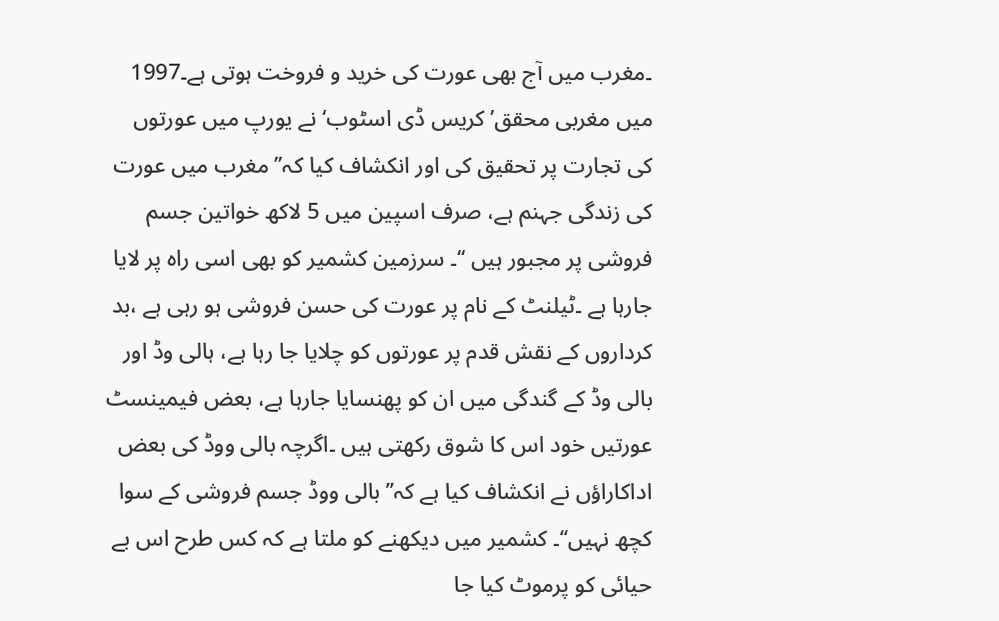۔مغرب میں آج بھی عورت کی خرید و فروخت ہوتی ہے۔1997 میں مغربی محقق’کریس ڈی اسٹوب‘ نے یورپ میں عورتوں کی تجارت پر تحقیق کی اور انکشاف کیا کہ’’ مغرب میں عورت کی زندگی جہنم ہے، صرف اسپین میں 5 لاکھ خواتین جسم فروشی پر مجبور ہیں ‘‘۔ سرزمین کشمیر کو بھی اسی راہ پر لایا جارہا ہے ۔ٹیلنٹ کے نام پر عورت کی حسن فروشی ہو رہی ہے ،بد کرداروں کے نقش قدم پر عورتوں کو چلایا جا رہا ہے، ہالی وڈ اور بالی وڈ کے گندگی میں ان کو پھنسایا جارہا ہے، بعض فیمینسٹ عورتیں خود اس کا شوق رکھتی ہیں ۔اگرچہ بالی ووڈ کی بعض اداکاراؤں نے انکشاف کیا ہے کہ’’ بالی ووڈ جسم فروشی کے سوا کچھ نہیں‘‘۔ کشمیر میں دیکھنے کو ملتا ہے کہ کس طرح اس بے حیائی کو پرموٹ کیا جا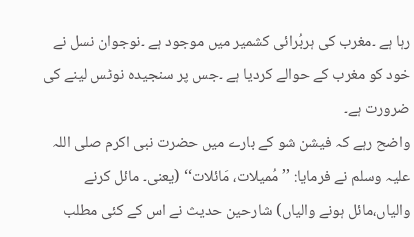رہا ہے ۔مغرب کی ہربُرائی کشمیر میں موجود ہے ۔نوجوان نسل نے خود کو مغرب کے حوالے کردیا ہے ۔جس پر سنجیدہ نوٹس لینے کی ضرورت ہے۔
واضح رہے کہ فیشن شو کے بارے میں حضرت نبی اکرم صلی اللہ علیہ وسلم نے فرمایا: ’’ مُمیلات، مَائلات‘‘ (یعنی۔ مائل کرنے والیاں،مائل ہونے والیاں) شارحین حدیث نے اس کے کئی مطلب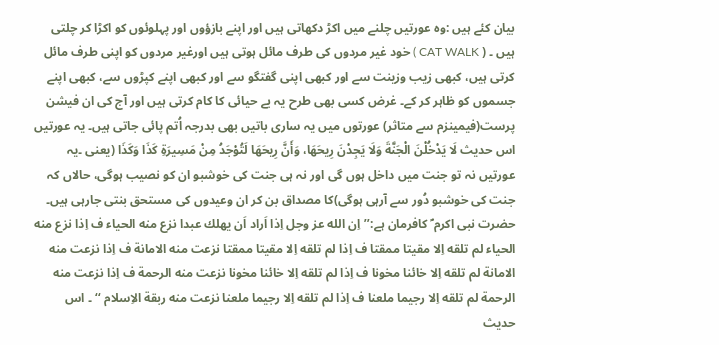بیان کئے ہیں :وہ عورتیں چلنے میں اکڑ دکھاتی ہیں اور اپنے بازؤوں اور پہلوئوں کو اکڑا کر چلتی ہیں ۔ ( CAT WALK ) خود غیر مردوں کی طرف مائل ہوتی ہیں اورغیر مردوں کو اپنی طرف مائل کرتی ہیں، کبھی زیب وزینت سے اور کبھی اپنی گفتگو سے اور کبھی اپنے کپڑوں سے، کبھی اپنے جسموں کو ظاہر کر کے۔ غرض کسی بھی طرح یہ بے حیائی کا کام کرتی ہیں اور آج کی ان فیشن پرست(فیمینزم سے متاثر) عورتوں میں یہ ساری باتیں بھی بدرجہ اُتم پائی جاتی ہیں۔ یہ عورتیں اس حدیث لَا يَدْخُلْنَ الْجَنَّةَ وَلَا يَجِدْنَ رِيحَهَا، وَأَنَّ رِيحَهَا لَتُوْجَدُ مِنْ مَسِيرَةِ كَذَا وَكَذَا (یعنی ۔یہ عورتیں نہ تو جنت میں داخل ہوں گی اور نہ ہی جنت کی خوشبو ان کو نصیب ہوگی، حالاں کہ جنت کی خوشبو دُور سے آرہی ہوگی)کا مصداق بن کر ان وعیدوں کی مستحق بنتی جارہی ہیں۔
حضرت نبی اکرم ؐ کافرمان ہے:’’اِن الله عز وجل اِذا اَراد اَن يهلك عبدا نزع منه الحياء ف اِذا نزع منه الحياء لم تلقه اِلا مقيتا ممقتا ف اِذا لم تلقه اِلا مقيتا ممقتا نزعت منه الامانة ف اِذا نزعت منه الامانة لم تلقه اِلا خائنا مخونا ف اِذا لم تلقه اِلا خائنا مخونا نزعت منه الرحمة ف اِذا نزعت منه الرحمة لم تلقه اِلا رجيما ملعنا ف اِذا لم تلقه اِلا رجيما ملعنا نزعت منه ربقة الاِسلام ‘‘ ۔ اس حدیث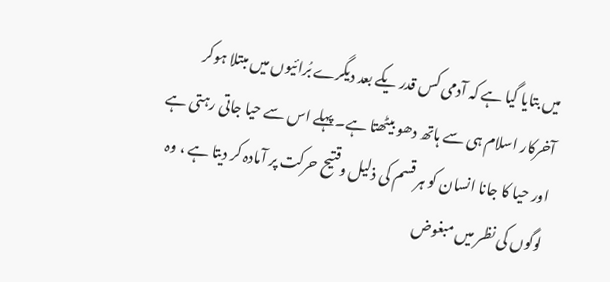میں بتایا گیا ہے کہ آدمی کس قدر یکے بعد دیگرے بُرائیوں میں مبتلا ہوکر آخرکار اسلام ہی سے ہاتھ دھو بیٹھتا ہے۔ پہلے اس سے حیا جاتی رہتی ہے اور حیا کا جانا انسان کو ہر قسم کی ذلیل وقتیح حرکت پر آمادہ کر دیتا ہے ، وہ لوگوں کی نظر میں مبغوض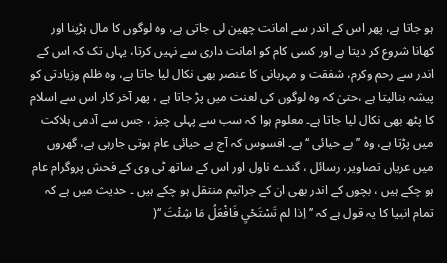ہو جاتا ہے، پھر اس کے اندر سے امانت چھین لی جاتی ہے، وہ لوگوں کا مال ہڑپنا اور کھانا شروع کر دیتا ہے اور کسی کام کو امانت داری سے نہیں کرتا، یہاں تک کہ اس کے اندر سے رحم وکرم، شفقت و مہربانی کا عنصر بھی نکال لیا جاتا ہے، وہ ظلم وزیادتی کو پیشہ بنالیتا ہے ،حتیٰ کہ وہ لوگوں کی لعنت میں پڑ جاتا ہے ، پھر آخر کار اس سے اسلام کا پٹھ بھی نکال لیا جاتا ہے۔ معلوم ہوا کہ سب سے پہلی چیز ، جس سے آدمی ہلاکت میں پڑتا ہے، وہ ’’ بے حیائی ‘‘ہے۔ افسوس کہ آج بے حیائی عام ہوتی جارہی ہے، گھروں میں عریاں تصاویر، رسائل ، گندے ناول اور اس کے ساتھ ٹی وی کے فحش پروگرام عام ہو چکے ہیں ، بچوں کے اندر بھی ان کے جراثیم منتقل ہو چکے ہیں ۔ حدیث میں ہے کہ تمام انبیا کا یہ قول ہے کہ ’’ اِذا لم تَسْتَحْيِ فَافْعَلُ مَا شِئْتَ ‘‘(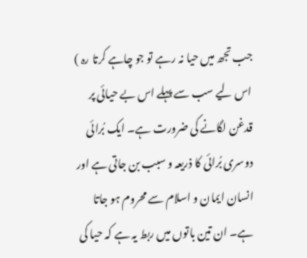جب تجھ میں حیا نہ رہے تو جو چاہے کرتا رہ ) اس لیے سب سے پہلے اس بے حیائی پر قدغن لگانے کی ضرورت ہے۔ ایک بُرائی دوسری بُرائی کا ذریعہ و سبب بن جاتی ہے اور انسان ایمان و اسلام سے محروم ہو جاتا ہے۔ ان تین باتوں میں ربط یہ ہے کہ حیا کی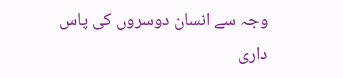وجہ سے انسان دوسروں کی پاس داری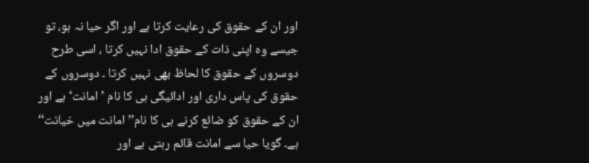اور ان کے حقوق کی رعایت کرتا ہے اور اگر حیا نہ ہو، تو جیسے وہ اپنی ذات کے حقوق ادا نہیں کرتا ، اسی طرح دوسروں کے حقوق کا لحاظ بھی نہیں کرتا ۔ دوسروں کے حقوق کی پاس داری اور ادائیگی ہی کا نام ’امانت‘ ہے اور ان کے حقوق کو ضائع کرنے ہی کا نام’’ امانت میں خیانت‘‘ ہے۔ گویا حیا سے امانت قائم رہتی ہے اور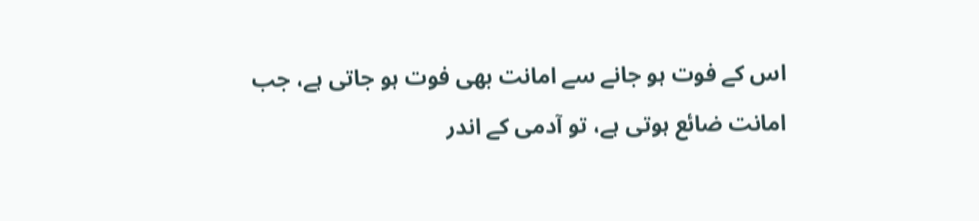اس کے فوت ہو جانے سے امانت بھی فوت ہو جاتی ہے، جب امانت ضائع ہوتی ہے، تو آدمی کے اندر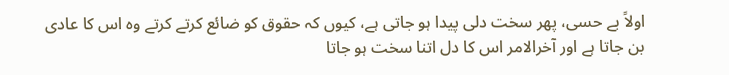اولاً بے حسی، پھر سخت دلی پیدا ہو جاتی ہے، کیوں کہ حقوق کو ضائع کرتے کرتے وہ اس کا عادی بن جاتا ہے اور آخرالامر اس کا دل اتنا سخت ہو جاتا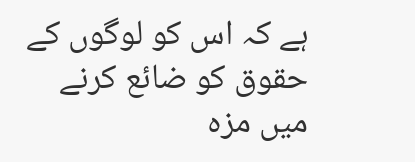ہے کہ اس کو لوگوں کے حقوق کو ضائع کرنے میں مزہ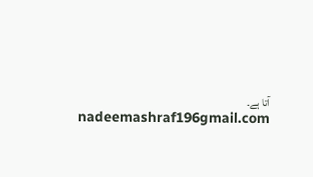آتا ہے۔
nadeemashraf196gmail.com